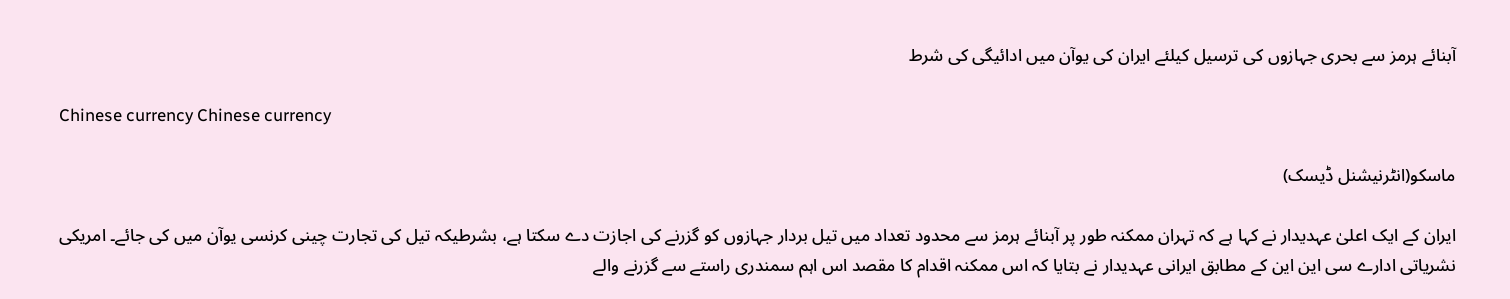آبنائے ہرمز سے بحری جہازوں کی ترسیل کیلئے ایران کی یوآن میں ادائیگی کی شرط

Chinese currency Chinese currency

ماسکو(انٹرنیشنل ڈیسک)

ایران کے ایک اعلیٰ عہدیدار نے کہا ہے کہ تہران ممکنہ طور پر آبنائے ہرمز سے محدود تعداد میں تیل بردار جہازوں کو گزرنے کی اجازت دے سکتا ہے، بشرطیکہ تیل کی تجارت چینی کرنسی یوآن میں کی جائے۔ امریکی نشریاتی ادارے سی این این کے مطابق ایرانی عہدیدار نے بتایا کہ اس ممکنہ اقدام کا مقصد اس اہم سمندری راستے سے گزرنے والے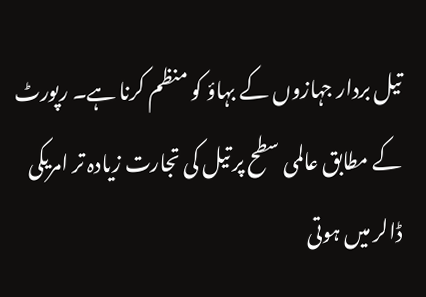تیل بردار جہازوں کے بہاؤ کو منظم کرنا ہے۔ رپورٹ کے مطابق عالمی سطح پر تیل کی تجارت زیادہ تر امریکی ڈالر میں ہوتی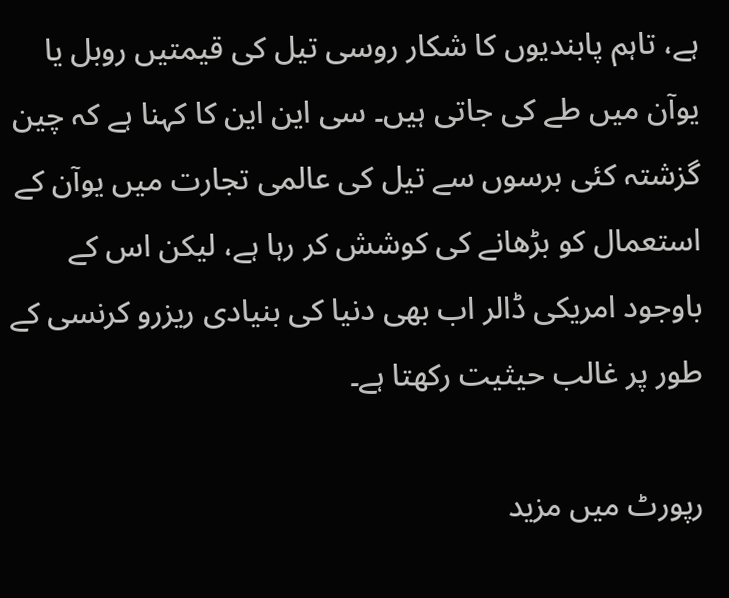ہے، تاہم پابندیوں کا شکار روسی تیل کی قیمتیں روبل یا یوآن میں طے کی جاتی ہیں۔ سی این این کا کہنا ہے کہ چین گزشتہ کئی برسوں سے تیل کی عالمی تجارت میں یوآن کے استعمال کو بڑھانے کی کوشش کر رہا ہے، لیکن اس کے باوجود امریکی ڈالر اب بھی دنیا کی بنیادی ریزرو کرنسی کے طور پر غالب حیثیت رکھتا ہے۔

رپورٹ میں مزید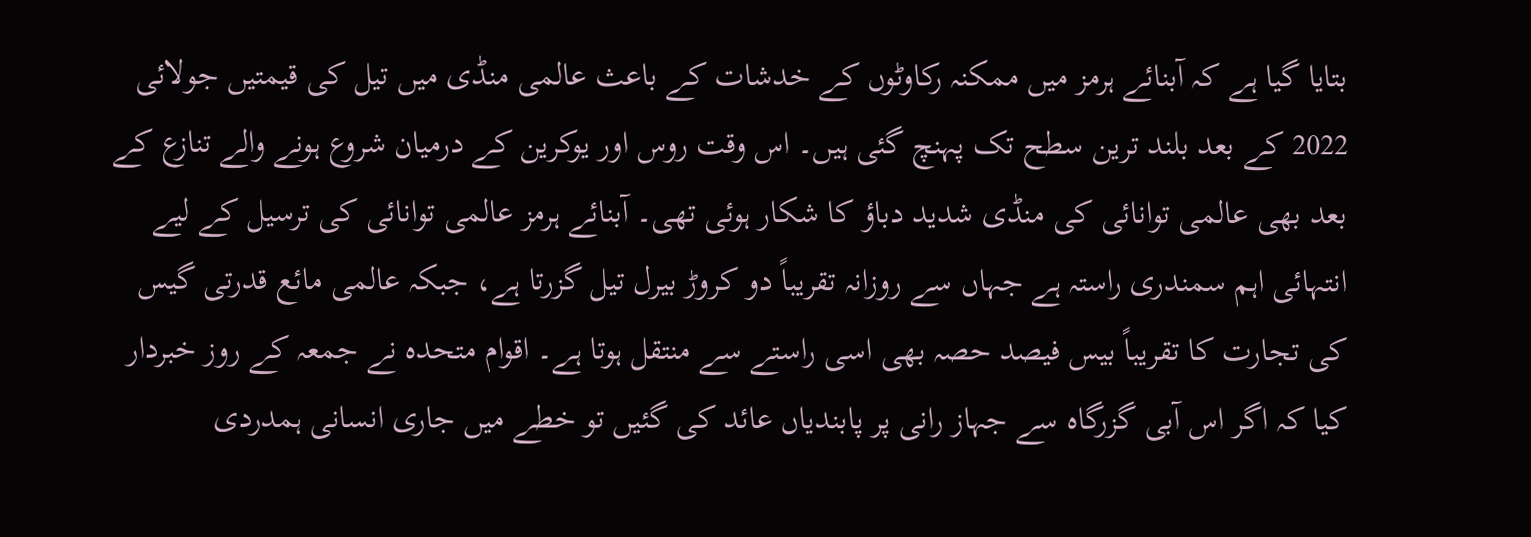بتایا گیا ہے کہ آبنائے ہرمز میں ممکنہ رکاوٹوں کے خدشات کے باعث عالمی منڈی میں تیل کی قیمتیں جولائی 2022 کے بعد بلند ترین سطح تک پہنچ گئی ہیں۔ اس وقت روس اور یوکرین کے درمیان شروع ہونے والے تنازع کے بعد بھی عالمی توانائی کی منڈی شدید دباؤ کا شکار ہوئی تھی۔ آبنائے ہرمز عالمی توانائی کی ترسیل کے لیے انتہائی اہم سمندری راستہ ہے جہاں سے روزانہ تقریباً دو کروڑ بیرل تیل گزرتا ہے، جبکہ عالمی مائع قدرتی گیس کی تجارت کا تقریباً بیس فیصد حصہ بھی اسی راستے سے منتقل ہوتا ہے۔ اقوام متحدہ نے جمعہ کے روز خبردار کیا کہ اگر اس آبی گزرگاہ سے جہاز رانی پر پابندیاں عائد کی گئیں تو خطے میں جاری انسانی ہمدردی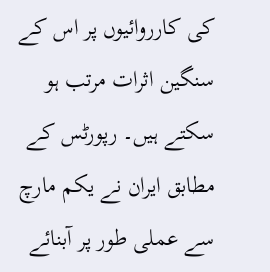کی کارروائیوں پر اس کے سنگین اثرات مرتب ہو سکتے ہیں۔ رپورٹس کے مطابق ایران نے یکم مارچ سے عملی طور پر آبنائے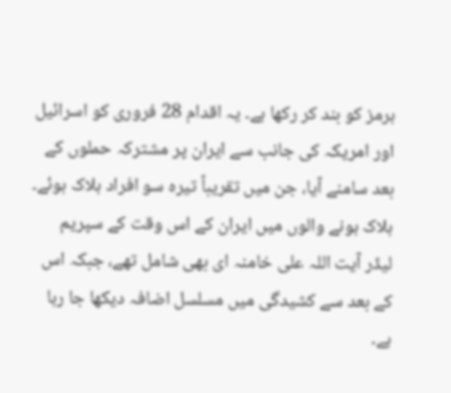ہرمز کو بند کر رکھا ہے۔ یہ اقدام 28 فروری کو اسرائیل اور امریکہ کی جانب سے ایران پر مشترکہ حملوں کے بعد سامنے آیا، جن میں تقریباً تیرہ سو افراد ہلاک ہوئے۔ ہلاک ہونے والوں میں ایران کے اس وقت کے سپریم لیڈر آیت اللہ علی خامنہ ای بھی شامل تھے، جبکہ اس کے بعد سے کشیدگی میں مسلسل اضافہ دیکھا جا رہا ہے۔